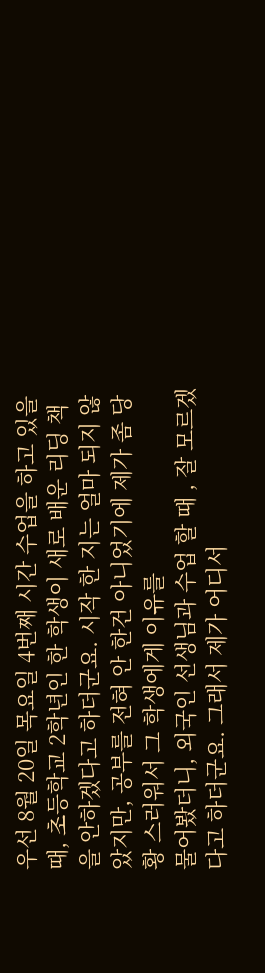우선 8월 20일 목요일 4번째 시간 수업을 하고 있을 때, 초등학교 2학년인 한 학생이 새로 배운 리딩 책을 안하겠다고 하더군요. 시작 한 지는 얼마 되지 않았지만, 공부를 전혀 안 한건 아니었기에 제가 좀 당황 스러워서 그 학생에게 이유를
물어봤더니, 외국인 선생님과 수업 할 때 , 잘 모르겠다고 하더군요. 그래서 제가 어디서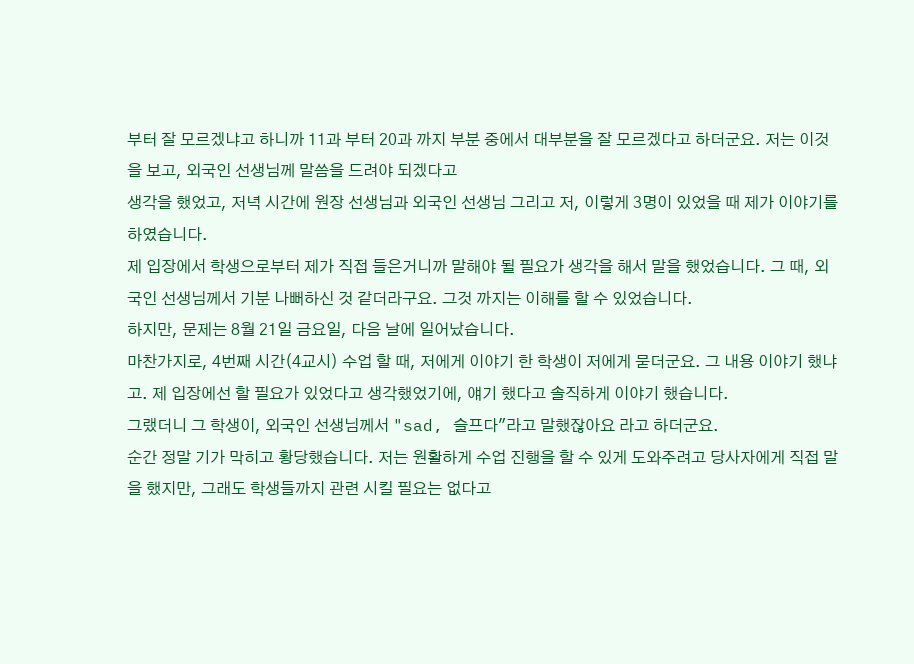부터 잘 모르겠냐고 하니까 11과 부터 20과 까지 부분 중에서 대부분을 잘 모르겠다고 하더군요. 저는 이것을 보고, 외국인 선생님께 말씀을 드려야 되겠다고
생각을 했었고, 저녁 시간에 원장 선생님과 외국인 선생님 그리고 저, 이렇게 3명이 있었을 때 제가 이야기를 하였습니다.
제 입장에서 학생으로부터 제가 직접 들은거니까 말해야 될 필요가 생각을 해서 말을 했었습니다. 그 때, 외국인 선생님께서 기분 나뻐하신 것 같더라구요. 그것 까지는 이해를 할 수 있었습니다.
하지만, 문제는 8월 21일 금요일, 다음 날에 일어났습니다.
마찬가지로, 4번째 시간(4교시) 수업 할 때, 저에게 이야기 한 학생이 저에게 묻더군요. 그 내용 이야기 했냐고. 제 입장에선 할 필요가 있었다고 생각했었기에, 얘기 했다고 솔직하게 이야기 했습니다.
그랬더니 그 학생이, 외국인 선생님께서 "sad, 슬프다"라고 말했잖아요 라고 하더군요.
순간 정말 기가 막히고 황당했습니다. 저는 원활하게 수업 진행을 할 수 있게 도와주려고 당사자에게 직접 말을 했지만, 그래도 학생들까지 관련 시킬 필요는 없다고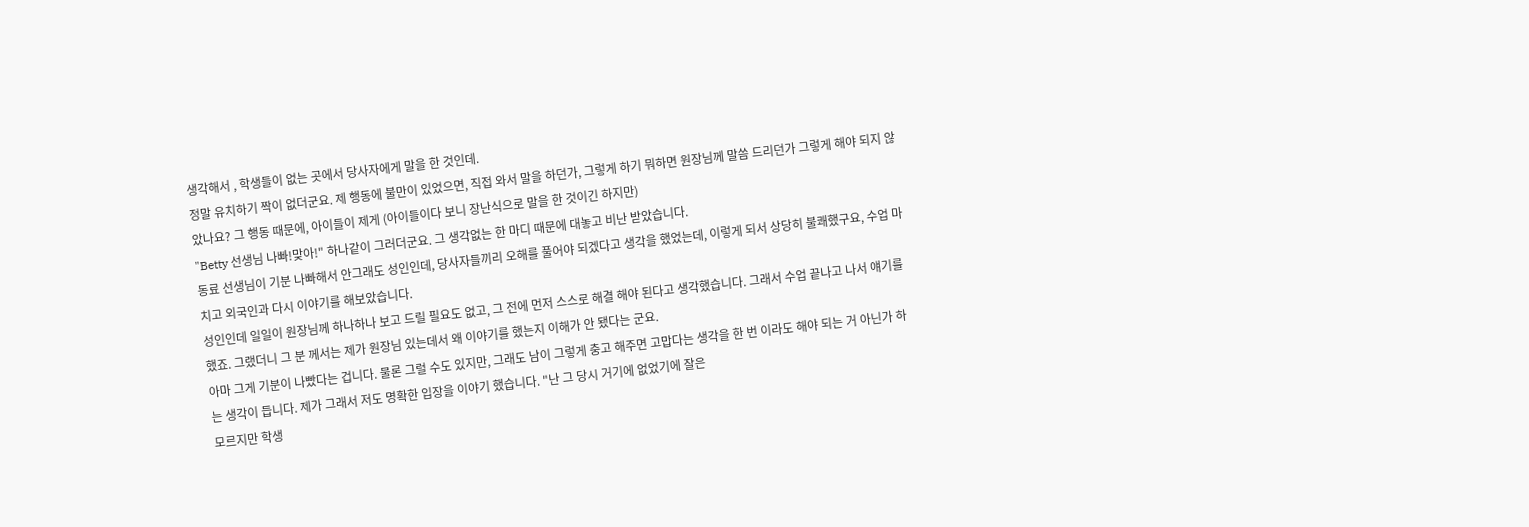생각해서 , 학생들이 없는 곳에서 당사자에게 말을 한 것인데.
정말 유치하기 짝이 없더군요. 제 행동에 불만이 있었으면, 직접 와서 말을 하던가, 그렇게 하기 뭐하면 원장님께 말씀 드리던가 그렇게 해야 되지 않았나요? 그 행동 때문에, 아이들이 제게 (아이들이다 보니 장난식으로 말을 한 것이긴 하지만)
"Betty 선생님 나빠!맞아!" 하나같이 그러더군요. 그 생각없는 한 마디 때문에 대놓고 비난 받았습니다.
동료 선생님이 기분 나빠해서 안그래도 성인인데, 당사자들끼리 오해를 풀어야 되겠다고 생각을 했었는데, 이렇게 되서 상당히 불쾌했구요, 수업 마치고 외국인과 다시 이야기를 해보았습니다.
성인인데 일일이 원장님께 하나하나 보고 드릴 필요도 없고, 그 전에 먼저 스스로 해결 해야 된다고 생각했습니다. 그래서 수업 끝나고 나서 얘기를 했죠. 그랬더니 그 분 께서는 제가 원장님 있는데서 왜 이야기를 했는지 이해가 안 됐다는 군요.
아마 그게 기분이 나빴다는 겁니다. 물론 그럴 수도 있지만, 그래도 남이 그렇게 충고 해주면 고맙다는 생각을 한 번 이라도 해야 되는 거 아닌가 하는 생각이 듭니다. 제가 그래서 저도 명확한 입장을 이야기 했습니다. "난 그 당시 거기에 없었기에 잘은
모르지만 학생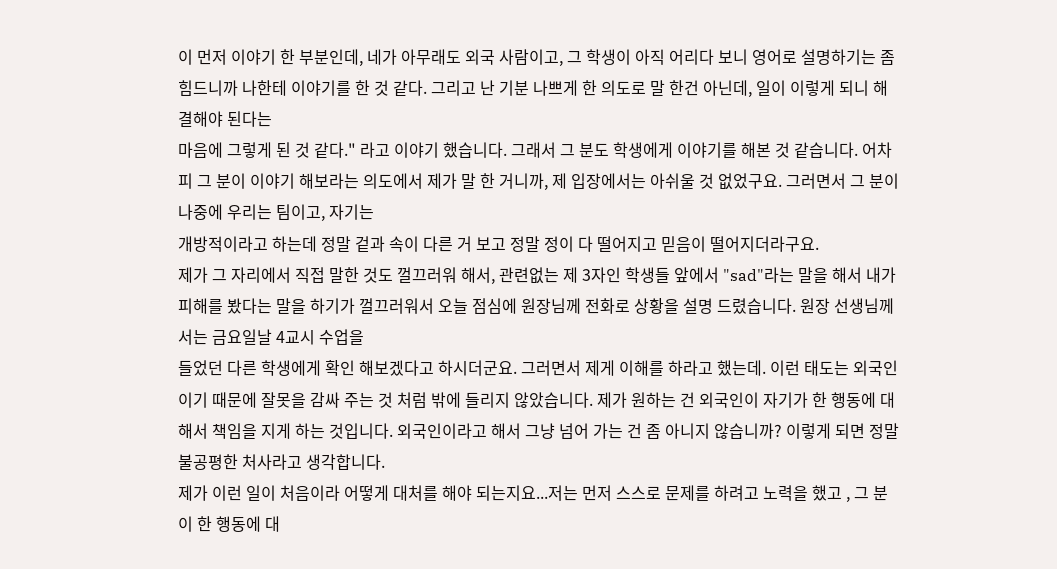이 먼저 이야기 한 부분인데, 네가 아무래도 외국 사람이고, 그 학생이 아직 어리다 보니 영어로 설명하기는 좀 힘드니까 나한테 이야기를 한 것 같다. 그리고 난 기분 나쁘게 한 의도로 말 한건 아닌데, 일이 이렇게 되니 해결해야 된다는
마음에 그렇게 된 것 같다." 라고 이야기 했습니다. 그래서 그 분도 학생에게 이야기를 해본 것 같습니다. 어차피 그 분이 이야기 해보라는 의도에서 제가 말 한 거니까, 제 입장에서는 아쉬울 것 없었구요. 그러면서 그 분이 나중에 우리는 팀이고, 자기는
개방적이라고 하는데 정말 겉과 속이 다른 거 보고 정말 정이 다 떨어지고 믿음이 떨어지더라구요.
제가 그 자리에서 직접 말한 것도 껄끄러워 해서, 관련없는 제 3자인 학생들 앞에서 "sad"라는 말을 해서 내가 피해를 봤다는 말을 하기가 껄끄러워서 오늘 점심에 원장님께 전화로 상황을 설명 드렸습니다. 원장 선생님께서는 금요일날 4교시 수업을
들었던 다른 학생에게 확인 해보겠다고 하시더군요. 그러면서 제게 이해를 하라고 했는데. 이런 태도는 외국인이기 때문에 잘못을 감싸 주는 것 처럼 밖에 들리지 않았습니다. 제가 원하는 건 외국인이 자기가 한 행동에 대해서 책임을 지게 하는 것입니다. 외국인이라고 해서 그냥 넘어 가는 건 좀 아니지 않습니까? 이렇게 되면 정말 불공평한 처사라고 생각합니다.
제가 이런 일이 처음이라 어떻게 대처를 해야 되는지요...저는 먼저 스스로 문제를 하려고 노력을 했고 , 그 분이 한 행동에 대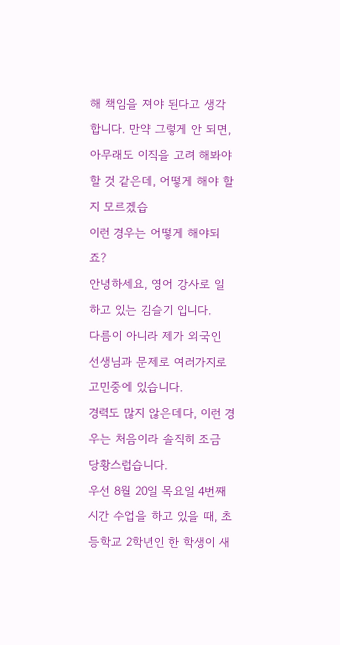해 책임을 져야 된다고 생각합니다. 만약 그렇게 안 되면, 아무래도 이직을 고려 해봐야 할 것 같은데, 어떻게 해야 할 지 모르겠습
이런 경우는 어떻게 해야되죠?
안녕하세요, 영어 강사로 일 하고 있는 김슬기 입니다.
다름이 아니라 제가 외국인 선생님과 문제로 여러가지로 고민중에 있습니다.
경력도 많지 않은데다, 이런 경우는 처음이라 솔직히 조금 당황스럽습니다.
우선 8월 20일 목요일 4번째 시간 수업을 하고 있을 때, 초등학교 2학년인 한 학생이 새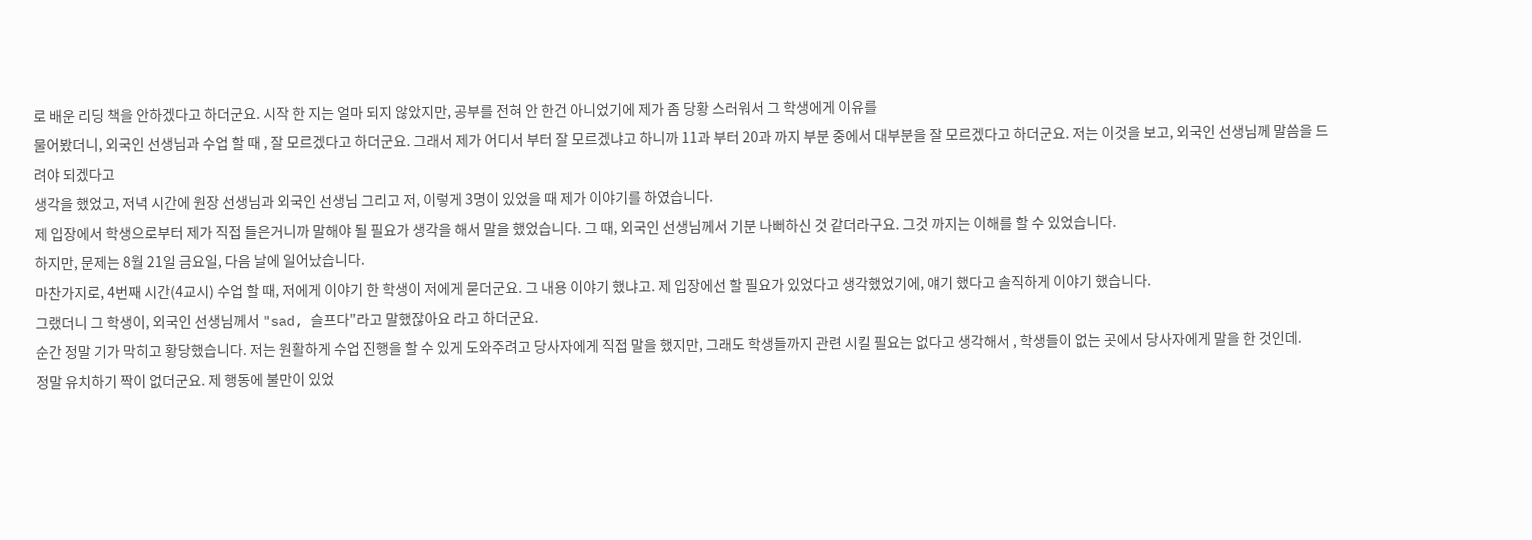로 배운 리딩 책을 안하겠다고 하더군요. 시작 한 지는 얼마 되지 않았지만, 공부를 전혀 안 한건 아니었기에 제가 좀 당황 스러워서 그 학생에게 이유를
물어봤더니, 외국인 선생님과 수업 할 때 , 잘 모르겠다고 하더군요. 그래서 제가 어디서 부터 잘 모르겠냐고 하니까 11과 부터 20과 까지 부분 중에서 대부분을 잘 모르겠다고 하더군요. 저는 이것을 보고, 외국인 선생님께 말씀을 드려야 되겠다고
생각을 했었고, 저녁 시간에 원장 선생님과 외국인 선생님 그리고 저, 이렇게 3명이 있었을 때 제가 이야기를 하였습니다.
제 입장에서 학생으로부터 제가 직접 들은거니까 말해야 될 필요가 생각을 해서 말을 했었습니다. 그 때, 외국인 선생님께서 기분 나뻐하신 것 같더라구요. 그것 까지는 이해를 할 수 있었습니다.
하지만, 문제는 8월 21일 금요일, 다음 날에 일어났습니다.
마찬가지로, 4번째 시간(4교시) 수업 할 때, 저에게 이야기 한 학생이 저에게 묻더군요. 그 내용 이야기 했냐고. 제 입장에선 할 필요가 있었다고 생각했었기에, 얘기 했다고 솔직하게 이야기 했습니다.
그랬더니 그 학생이, 외국인 선생님께서 "sad, 슬프다"라고 말했잖아요 라고 하더군요.
순간 정말 기가 막히고 황당했습니다. 저는 원활하게 수업 진행을 할 수 있게 도와주려고 당사자에게 직접 말을 했지만, 그래도 학생들까지 관련 시킬 필요는 없다고 생각해서 , 학생들이 없는 곳에서 당사자에게 말을 한 것인데.
정말 유치하기 짝이 없더군요. 제 행동에 불만이 있었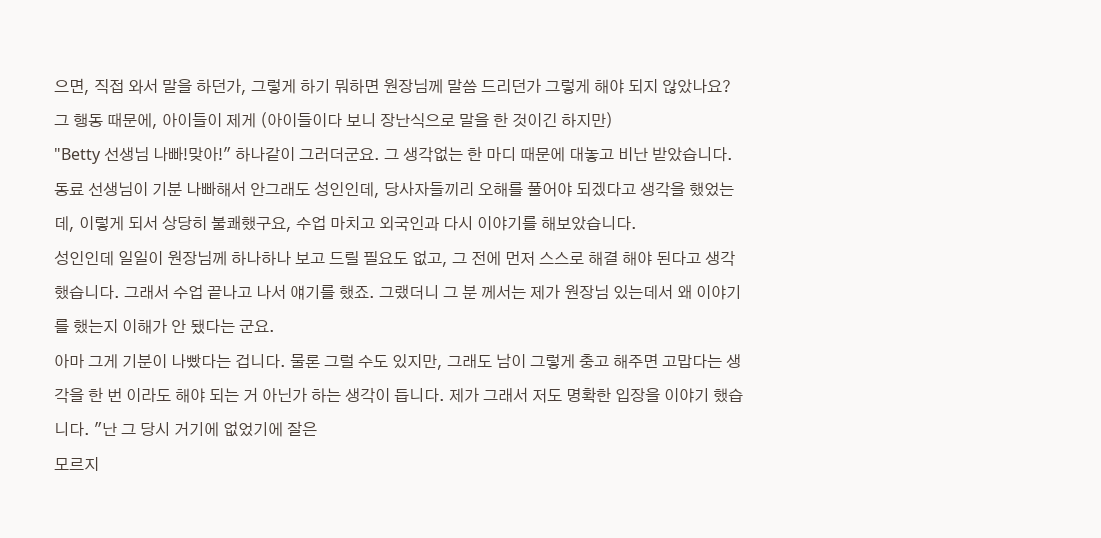으면, 직접 와서 말을 하던가, 그렇게 하기 뭐하면 원장님께 말씀 드리던가 그렇게 해야 되지 않았나요? 그 행동 때문에, 아이들이 제게 (아이들이다 보니 장난식으로 말을 한 것이긴 하지만)
"Betty 선생님 나빠!맞아!" 하나같이 그러더군요. 그 생각없는 한 마디 때문에 대놓고 비난 받았습니다.
동료 선생님이 기분 나빠해서 안그래도 성인인데, 당사자들끼리 오해를 풀어야 되겠다고 생각을 했었는데, 이렇게 되서 상당히 불쾌했구요, 수업 마치고 외국인과 다시 이야기를 해보았습니다.
성인인데 일일이 원장님께 하나하나 보고 드릴 필요도 없고, 그 전에 먼저 스스로 해결 해야 된다고 생각했습니다. 그래서 수업 끝나고 나서 얘기를 했죠. 그랬더니 그 분 께서는 제가 원장님 있는데서 왜 이야기를 했는지 이해가 안 됐다는 군요.
아마 그게 기분이 나빴다는 겁니다. 물론 그럴 수도 있지만, 그래도 남이 그렇게 충고 해주면 고맙다는 생각을 한 번 이라도 해야 되는 거 아닌가 하는 생각이 듭니다. 제가 그래서 저도 명확한 입장을 이야기 했습니다. "난 그 당시 거기에 없었기에 잘은
모르지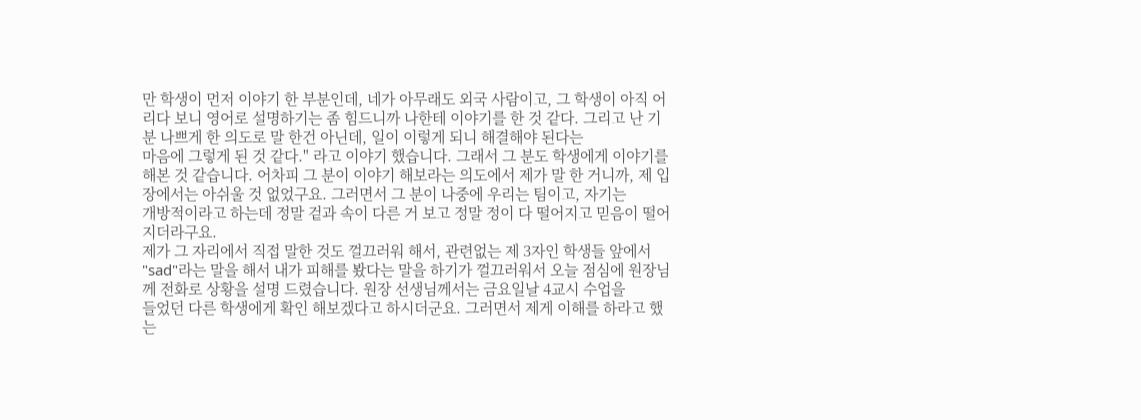만 학생이 먼저 이야기 한 부분인데, 네가 아무래도 외국 사람이고, 그 학생이 아직 어리다 보니 영어로 설명하기는 좀 힘드니까 나한테 이야기를 한 것 같다. 그리고 난 기분 나쁘게 한 의도로 말 한건 아닌데, 일이 이렇게 되니 해결해야 된다는
마음에 그렇게 된 것 같다." 라고 이야기 했습니다. 그래서 그 분도 학생에게 이야기를 해본 것 같습니다. 어차피 그 분이 이야기 해보라는 의도에서 제가 말 한 거니까, 제 입장에서는 아쉬울 것 없었구요. 그러면서 그 분이 나중에 우리는 팀이고, 자기는
개방적이라고 하는데 정말 겉과 속이 다른 거 보고 정말 정이 다 떨어지고 믿음이 떨어지더라구요.
제가 그 자리에서 직접 말한 것도 껄끄러워 해서, 관련없는 제 3자인 학생들 앞에서 "sad"라는 말을 해서 내가 피해를 봤다는 말을 하기가 껄끄러워서 오늘 점심에 원장님께 전화로 상황을 설명 드렸습니다. 원장 선생님께서는 금요일날 4교시 수업을
들었던 다른 학생에게 확인 해보겠다고 하시더군요. 그러면서 제게 이해를 하라고 했는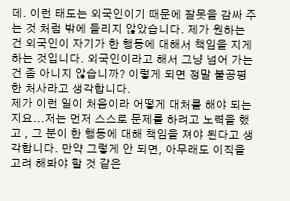데. 이런 태도는 외국인이기 때문에 잘못을 감싸 주는 것 처럼 밖에 들리지 않았습니다. 제가 원하는 건 외국인이 자기가 한 행동에 대해서 책임을 지게 하는 것입니다. 외국인이라고 해서 그냥 넘어 가는 건 좀 아니지 않습니까? 이렇게 되면 정말 불공평한 처사라고 생각합니다.
제가 이런 일이 처음이라 어떻게 대처를 해야 되는지요...저는 먼저 스스로 문제를 하려고 노력을 했고 , 그 분이 한 행동에 대해 책임을 져야 된다고 생각합니다. 만약 그렇게 안 되면, 아무래도 이직을 고려 해봐야 할 것 같은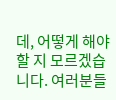데, 어떻게 해야 할 지 모르겠습
니다. 여러분들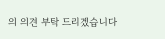의 의견 부탁 드리겠습니다